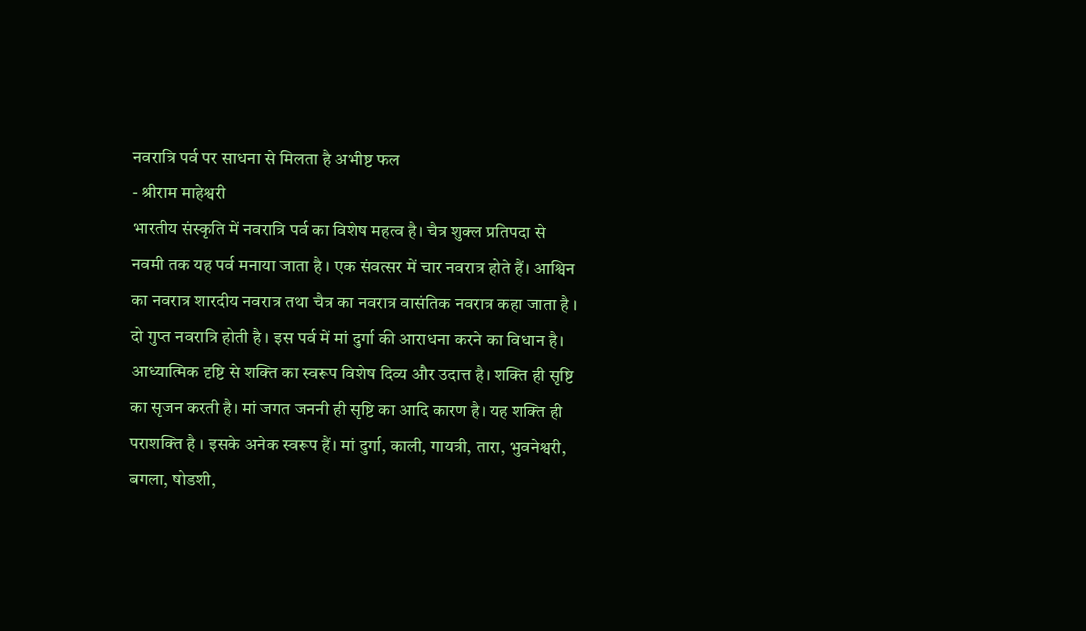नवरात्रि पर्व पर साधना से मिलता है अभीष्ट फल
- श्रीराम माहेश्वरी
भारतीय संस्कृति में नवरात्रि पर्व का विशेष महत्व है। चैत्र शुक्ल प्रतिपदा से नवमी तक यह पर्व मनाया जाता है । एक संवत्सर में चार नवरात्र होते हैं। आश्विन का नवरात्र शारदीय नवरात्र तथा चैत्र का नवरात्र वासंतिक नवरात्र कहा जाता है । दो गुप्त नवरात्रि होती है । इस पर्व में मां दुर्गा की आराधना करने का विधान है।
आध्यात्मिक दृष्टि से शक्ति का स्वरूप विशेष दिव्य और उदात्त है। शक्ति ही सृष्टि का सृजन करती है। मां जगत जननी ही सृष्टि का आदि कारण है। यह शक्ति ही पराशक्ति है । इसके अनेक स्वरूप हैं। मां दुर्गा, काली, गायत्री, तारा, भुवनेश्वरी, बगला, षोडशी,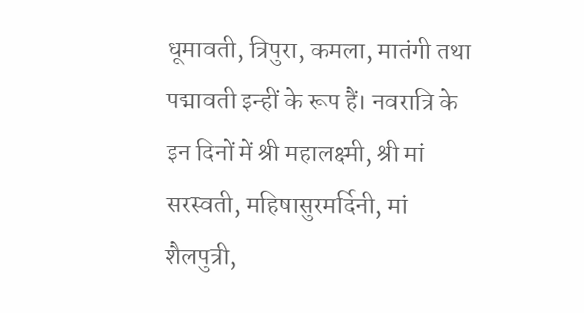धूमावती, त्रिपुरा, कमला, मातंगी तथा पद्मावती इन्हीं के रूप हैं। नवरात्रि के इन दिनों में श्री महालक्ष्मी, श्री मां सरस्वती, महिषासुरमर्दिनी, मां शैलपुत्री,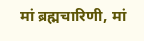मां ब्रह्मचारिणी, मां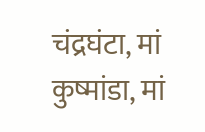चंद्रघंटा, मां कुष्मांडा, मां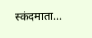स्कंदमाता...